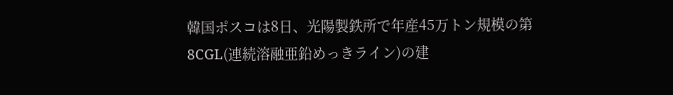韓国ポスコは8日、光陽製鉄所で年産45万トン規模の第8CGL(連続溶融亜鉛めっきライン)の建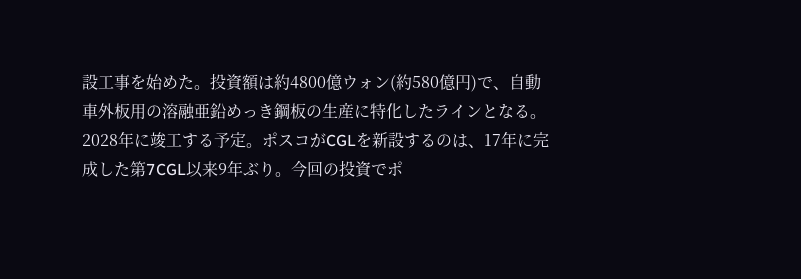設工事を始めた。投資額は約4800億ウォン(約580億円)で、自動車外板用の溶融亜鉛めっき鋼板の生産に特化したラインとなる。2028年に竣工する予定。ポスコがCGLを新設するのは、17年に完成した第7CGL以来9年ぶり。今回の投資でポ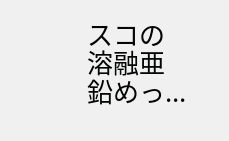スコの溶融亜鉛めっ...